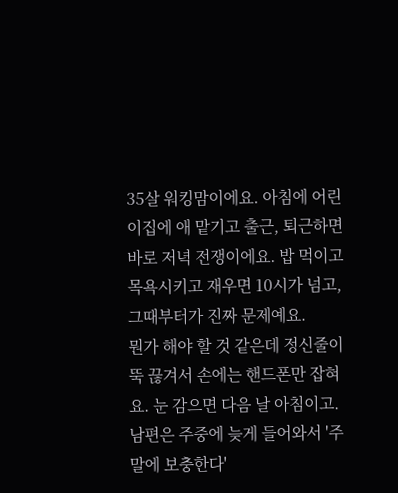35살 워킹맘이에요. 아침에 어린이집에 애 맡기고 출근, 퇴근하면 바로 저녁 전쟁이에요. 밥 먹이고 목욕시키고 재우면 10시가 넘고, 그때부터가 진짜 문제예요.
뭔가 해야 할 것 같은데 정신줄이 뚝 끊겨서 손에는 핸드폰만 잡혀요. 눈 감으면 다음 날 아침이고. 남편은 주중에 늦게 들어와서 '주말에 보충한다'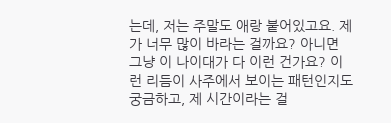는데, 저는 주말도 애랑 붙어있고요. 제가 너무 많이 바라는 걸까요? 아니면 그냥 이 나이대가 다 이런 건가요? 이런 리듬이 사주에서 보이는 패턴인지도 궁금하고, 제 시간이라는 걸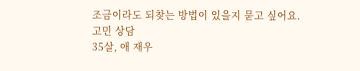조금이라도 되찾는 방법이 있을지 묻고 싶어요.
고민 상담
35살, 애 재우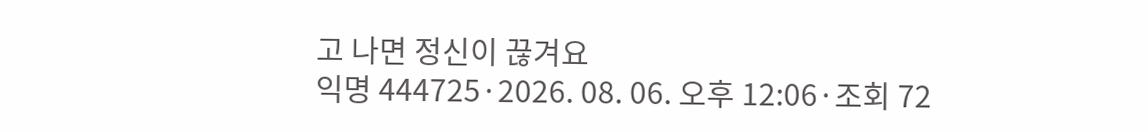고 나면 정신이 끊겨요
익명 444725·2026. 08. 06. 오후 12:06·조회 72